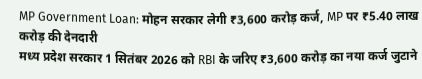MP Government Loan: मोहन सरकार लेगी ₹3,600 करोड़ कर्ज, MP पर ₹5.40 लाख करोड़ की देनदारी
मध्य प्रदेश सरकार 1 सितंबर 2026 को RBI के जरिए ₹3,600 करोड़ का नया कर्ज जुटाने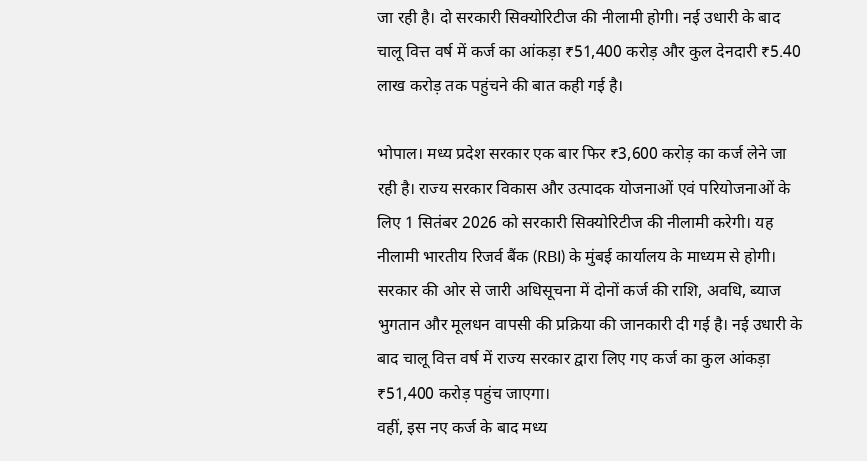जा रही है। दो सरकारी सिक्योरिटीज की नीलामी होगी। नई उधारी के बाद चालू वित्त वर्ष में कर्ज का आंकड़ा ₹51,400 करोड़ और कुल देनदारी ₹5.40 लाख करोड़ तक पहुंचने की बात कही गई है।

भोपाल। मध्य प्रदेश सरकार एक बार फिर ₹3,600 करोड़ का कर्ज लेने जा रही है। राज्य सरकार विकास और उत्पादक योजनाओं एवं परियोजनाओं के लिए 1 सितंबर 2026 को सरकारी सिक्योरिटीज की नीलामी करेगी। यह नीलामी भारतीय रिजर्व बैंक (RBI) के मुंबई कार्यालय के माध्यम से होगी।
सरकार की ओर से जारी अधिसूचना में दोनों कर्ज की राशि, अवधि, ब्याज भुगतान और मूलधन वापसी की प्रक्रिया की जानकारी दी गई है। नई उधारी के बाद चालू वित्त वर्ष में राज्य सरकार द्वारा लिए गए कर्ज का कुल आंकड़ा ₹51,400 करोड़ पहुंच जाएगा।
वहीं, इस नए कर्ज के बाद मध्य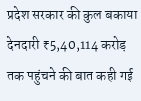प्रदेश सरकार की कुल बकाया देनदारी ₹5,40,114 करोड़ तक पहुंचने की बात कही गई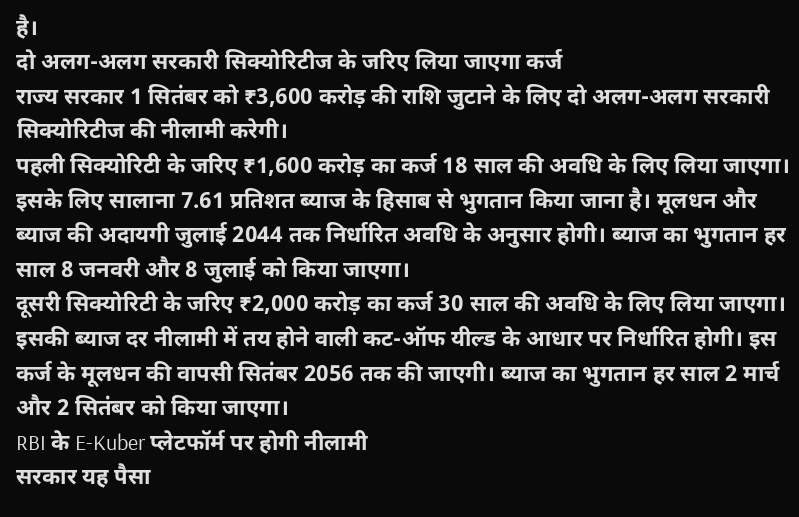है।
दो अलग-अलग सरकारी सिक्योरिटीज के जरिए लिया जाएगा कर्ज
राज्य सरकार 1 सितंबर को ₹3,600 करोड़ की राशि जुटाने के लिए दो अलग-अलग सरकारी सिक्योरिटीज की नीलामी करेगी।
पहली सिक्योरिटी के जरिए ₹1,600 करोड़ का कर्ज 18 साल की अवधि के लिए लिया जाएगा। इसके लिए सालाना 7.61 प्रतिशत ब्याज के हिसाब से भुगतान किया जाना है। मूलधन और ब्याज की अदायगी जुलाई 2044 तक निर्धारित अवधि के अनुसार होगी। ब्याज का भुगतान हर साल 8 जनवरी और 8 जुलाई को किया जाएगा।
दूसरी सिक्योरिटी के जरिए ₹2,000 करोड़ का कर्ज 30 साल की अवधि के लिए लिया जाएगा। इसकी ब्याज दर नीलामी में तय होने वाली कट-ऑफ यील्ड के आधार पर निर्धारित होगी। इस कर्ज के मूलधन की वापसी सितंबर 2056 तक की जाएगी। ब्याज का भुगतान हर साल 2 मार्च और 2 सितंबर को किया जाएगा।
RBI के E-Kuber प्लेटफॉर्म पर होगी नीलामी
सरकार यह पैसा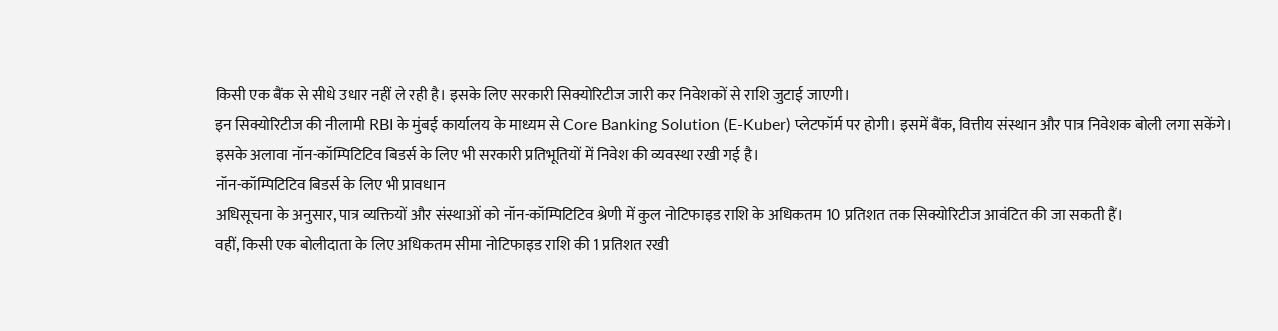किसी एक बैंक से सीधे उधार नहीं ले रही है। इसके लिए सरकारी सिक्योरिटीज जारी कर निवेशकों से राशि जुटाई जाएगी।
इन सिक्योरिटीज की नीलामी RBI के मुंबई कार्यालय के माध्यम से Core Banking Solution (E-Kuber) प्लेटफॉर्म पर होगी। इसमें बैंक, वित्तीय संस्थान और पात्र निवेशक बोली लगा सकेंगे।
इसके अलावा नॉन-कॉम्पिटिटिव बिडर्स के लिए भी सरकारी प्रतिभूतियों में निवेश की व्यवस्था रखी गई है।
नॉन-कॉम्पिटिटिव बिडर्स के लिए भी प्रावधान
अधिसूचना के अनुसार, पात्र व्यक्तियों और संस्थाओं को नॉन-कॉम्पिटिटिव श्रेणी में कुल नोटिफाइड राशि के अधिकतम 10 प्रतिशत तक सिक्योरिटीज आवंटित की जा सकती हैं।
वहीं, किसी एक बोलीदाता के लिए अधिकतम सीमा नोटिफाइड राशि की 1 प्रतिशत रखी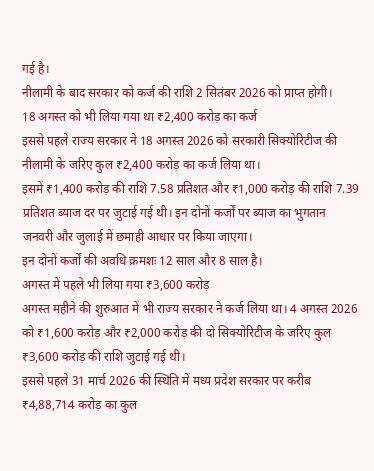गई है।
नीलामी के बाद सरकार को कर्ज की राशि 2 सितंबर 2026 को प्राप्त होगी।
18 अगस्त को भी लिया गया था ₹2,400 करोड़ का कर्ज
इससे पहले राज्य सरकार ने 18 अगस्त 2026 को सरकारी सिक्योरिटीज की नीलामी के जरिए कुल ₹2,400 करोड़ का कर्ज लिया था।
इसमें ₹1,400 करोड़ की राशि 7.58 प्रतिशत और ₹1,000 करोड़ की राशि 7.39 प्रतिशत ब्याज दर पर जुटाई गई थी। इन दोनों कर्जों पर ब्याज का भुगतान जनवरी और जुलाई में छमाही आधार पर किया जाएगा।
इन दोनों कर्जों की अवधि क्रमशः 12 साल और 8 साल है।
अगस्त में पहले भी लिया गया ₹3,600 करोड़
अगस्त महीने की शुरुआत में भी राज्य सरकार ने कर्ज लिया था। 4 अगस्त 2026 को ₹1,600 करोड़ और ₹2,000 करोड़ की दो सिक्योरिटीज के जरिए कुल ₹3,600 करोड़ की राशि जुटाई गई थी।
इससे पहले 31 मार्च 2026 की स्थिति में मध्य प्रदेश सरकार पर करीब ₹4,88,714 करोड़ का कुल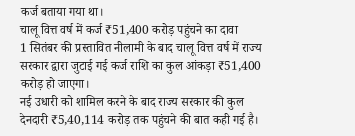कर्ज बताया गया था।
चालू वित्त वर्ष में कर्ज ₹51,400 करोड़ पहुंचने का दावा
1 सितंबर की प्रस्तावित नीलामी के बाद चालू वित्त वर्ष में राज्य सरकार द्वारा जुटाई गई कर्ज राशि का कुल आंकड़ा ₹51,400 करोड़ हो जाएगा।
नई उधारी को शामिल करने के बाद राज्य सरकार की कुल देनदारी ₹5,40,114 करोड़ तक पहुंचने की बात कही गई है।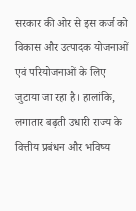सरकार की ओर से इस कर्ज को विकास और उत्पादक योजनाओं एवं परियोजनाओं के लिए जुटाया जा रहा है। हालांकि, लगातार बढ़ती उधारी राज्य के वित्तीय प्रबंधन और भविष्य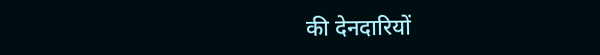की देनदारियों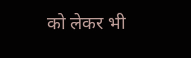को लेकर भी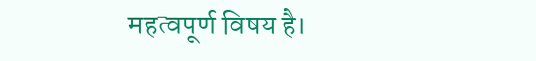महत्वपूर्ण विषय है।